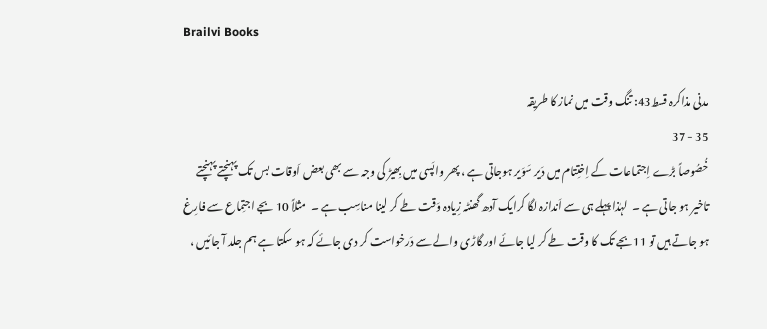Brailvi Books

مدنی مذاکرہ قسط43: تنگ وقت میں نماز کا طریقہ
35 - 37
خُصُوصاً بڑے اِجتماعات کے اِختِتام میں دَیر سَوَیر ہوجاتی ہے ، پھر واپَسی میں بِھیڑ کی وجہ سے بھی بعض اَوقات بس تک پہنچتے پہنچتے تاخیر ہو جاتی ہے ۔  لہٰذا پہلے ہی سے اَندازہ لگا کرایک آدھ گھنٹہ زِیادہ وَقت طے کر لینا مناسِب ہے ۔  مثلاً 10 بجے اجتِماع سے فارِغ ہو جاتے ہیں تو 11بجے تک کا وقت طے کر لیا جائے اور گاڑی والے سے دَرخواست کر دی جائے کہ ہو سکتا ہے ہم جلد آ جائیں ،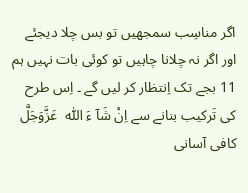اگر مناسِب سمجھیں تو بس چلا دیجئے  اور اگر نہ چلانا چاہیں تو کوئی بات نہیں ہم 11 بجے تک اِنتظار کر لیں گے ۔ اِس طرح کی تَرکیب بنانے سے اِنْ شَآ ءَ اللّٰہ  عَزَّوَجَلَّ کافی آسانی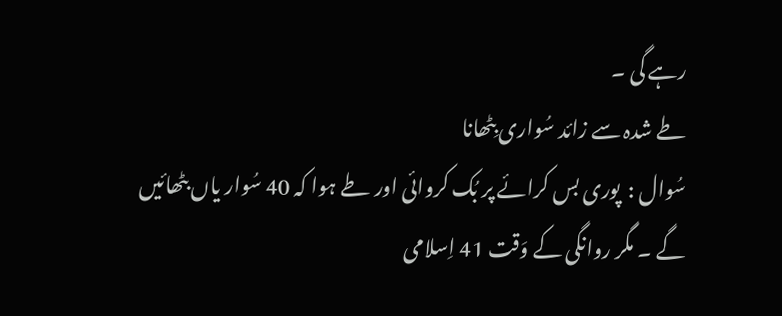رہے گی ۔
طے شدہ سے زائد سُواری بِٹھانا
سُوال :  پوری بس کرائے پر بُک کروائی اور طے ہوا کہ 40 سُوار یاں بٹھائیں گے ۔ مگر روانگی کے وَقت 41 اِسلامی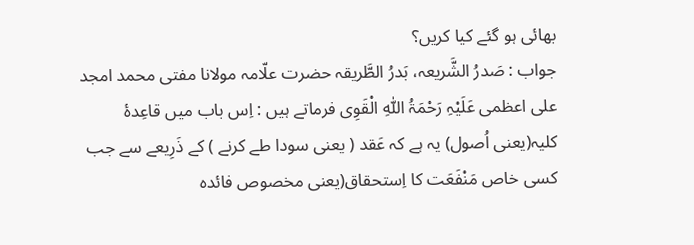بھائی ہو گئے کیا کریں؟
جواب : صَدرُ الشَّریعہ، بَدرُ الطَّریقہ حضرت علّامہ مولانا مفتی محمد امجد علی اعظمی عَلَیْہِ رَحْمَۃُ اللّٰہِ الْقَوِی فرماتے ہیں : اِس باب میں قاعِدۂ کلیہ(یعنی اُصول) یہ ہے کہ عَقد ( یعنی سودا طے کرنے ) کے ذَرِیعے سے جب کسی خاص مَنْفَعَت کا اِستحقاق(یعنی مخصوص فائدہ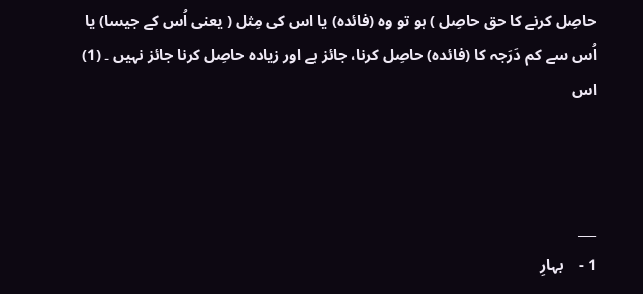حاصِل کرنے کا حق حاصِل ) ہو تو وہ (فائدہ) یا اس کی مِثل ( یعنی اُس کے جیسا) یا اُس سے کم دَرَجہ کا (فائدہ) حاصِل کرنا، جائز ہے اور زیادہ حاصِل کرنا جائز نہیں ۔ (1) اس



___
1 -    بہارِ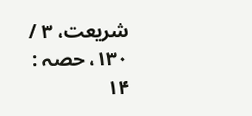شریعت، ۳ / ۱۳۰، حصہ : ۱۴